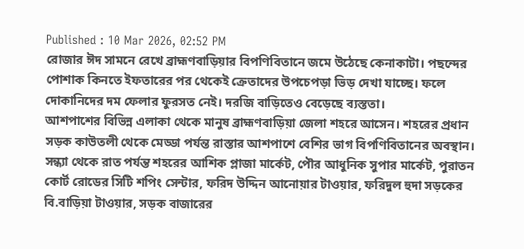Published : 10 Mar 2026, 02:52 PM
রোজার ঈদ সামনে রেখে ব্রাহ্মণবাড়িয়ার বিপণিবিতানে জমে উঠেছে কেনাকাটা। পছন্দের পোশাক কিনতে ইফতারের পর থেকেই ক্রেতাদের উপচেপড়া ভিড় দেখা যাচ্ছে। ফলে দোকানিদের দম ফেলার ফুরসত নেই। দরজি বাড়িতেও বেড়েছে ব্যস্ততা।
আশপাশের বিভিন্ন এলাকা থেকে মানুষ ব্রাহ্মণবাড়িয়া জেলা শহরে আসেন। শহরের প্রধান সড়ক কাউতলী থেকে মেড্ডা পর্যন্ত রাস্তার আশপাশে বেশির ভাগ বিপণিবিতানের অবস্থান। সন্ধ্যা থেকে রাত পর্যন্ত শহরের আশিক প্লাজা মার্কেট, পৌর আধুনিক সুপার মার্কেট, পুরাতন কোর্ট রোডের সিটি শপিং সেন্টার, ফরিদ উদ্দিন আনোয়ার টাওয়ার, ফরিদুল হুদা সড়কের বি.বাড়িয়া টাওয়ার, সড়ক বাজারের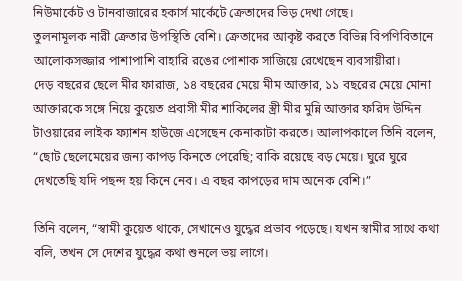নিউমার্কেট ও টানবাজারের হকার্স মার্কেটে ক্রেতাদের ভিড় দেখা গেছে।
তুলনামূলক নারী ক্রেতার উপস্থিতি বেশি। ক্রেতাদের আকৃষ্ট করতে বিভিন্ন বিপণিবিতানে আলোকসজ্জার পাশাপাশি বাহারি রঙের পোশাক সাজিয়ে রেখেছেন ব্যবসায়ীরা।
দেড় বছরের ছেলে মীর ফারাজ, ১৪ বছরের মেয়ে মীম আক্তার, ১১ বছরের মেয়ে মোনা আক্তারকে সঙ্গে নিয়ে কুয়েত প্রবাসী মীর শাকিলের স্ত্রী মীর মুন্নি আক্তার ফরিদ উদ্দিন টাওয়ারের লাইক ফ্যাশন হাউজে এসেছেন কেনাকাটা করতে। আলাপকালে তিনি বলেন, “ছোট ছেলেমেয়ের জন্য কাপড় কিনতে পেরেছি; বাকি রয়েছে বড় মেয়ে। ঘুরে ঘুরে দেখতেছি যদি পছন্দ হয় কিনে নেব। এ বছর কাপড়ের দাম অনেক বেশি।”

তিনি বলেন, “স্বামী কুয়েত থাকে, সেখানেও যুদ্ধের প্রভাব পড়েছে। যখন স্বামীর সাথে কথা বলি, তখন সে দেশের যুদ্ধের কথা শুনলে ভয় লাগে।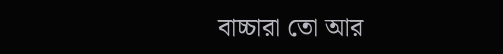বাচ্চারা তো আর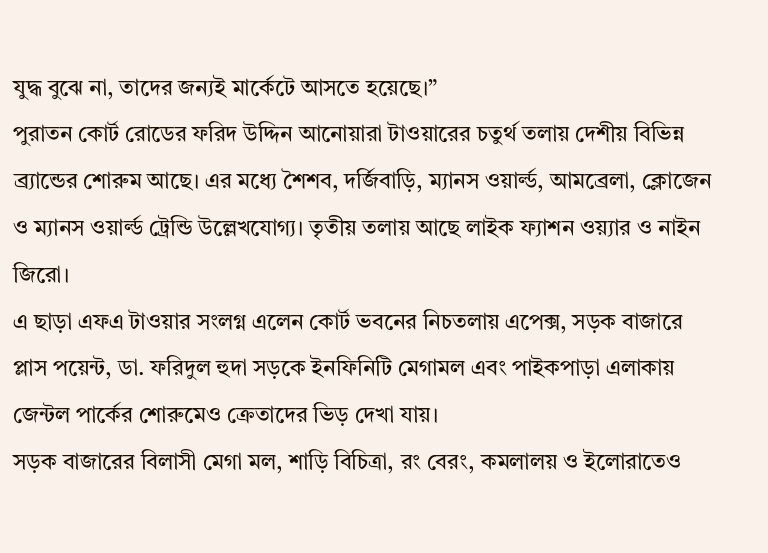যুদ্ধ বুঝে না, তাদের জন্যই মার্কেটে আসতে হয়েছে।”
পুরাতন কোর্ট রোডের ফরিদ উদ্দিন আনোয়ারা টাওয়ারের চতুর্থ তলায় দেশীয় বিভিন্ন ব্র্যান্ডের শোরুম আছে। এর মধ্যে শৈশব, দর্জিবাড়ি, ম্যানস ওয়ার্ল্ড, আমব্রেলা, ক্লোজেন ও ম্যানস ওয়ার্ল্ড ট্রেন্ডি উল্লেখযোগ্য। তৃতীয় তলায় আছে লাইক ফ্যাশন ওয়্যার ও নাইন জিরো।
এ ছাড়া এফএ টাওয়ার সংলগ্ন এলেন কোর্ট ভবনের নিচতলায় এপেক্স, সড়ক বাজারে প্লাস পয়েন্ট, ডা. ফরিদুল হুদা সড়কে ইনফিনিটি মেগামল এবং পাইকপাড়া এলাকায় জেন্টল পার্কের শোরুমেও ক্রেতাদের ভিড় দেখা যায়।
সড়ক বাজারের বিলাসী মেগা মল, শাড়ি বিচিত্রা, রং বেরং, কমলালয় ও ইলোরাতেও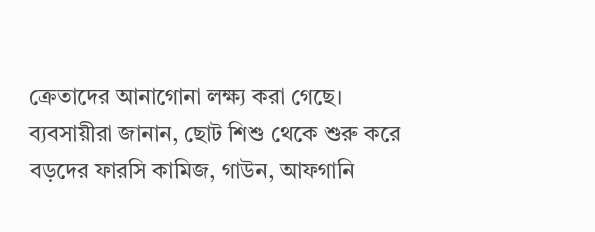ক্রেতাদের আনাগোনা লক্ষ্য করা গেছে।
ব্যবসায়ীরা জানান, ছোট শিশু থেকে শুরু করে বড়দের ফারসি কামিজ, গাউন, আফগানি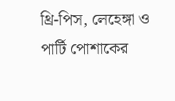থ্রি-পিস, লেহেঙ্গা ও পার্টি পোশাকের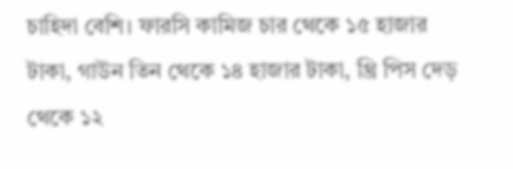চাহিদা বেশি। ফারসি কামিজ চার থেকে ১৫ হাজার টাকা, গাউন তিন থেকে ১৪ হাজার টাকা, থ্রি পিস দেড় থেকে ১২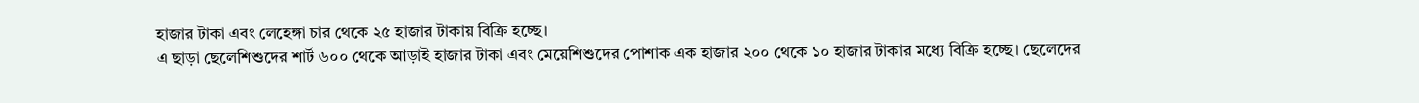হাজার টাকা এবং লেহেঙ্গা চার থেকে ২৫ হাজার টাকায় বিক্রি হচ্ছে।
এ ছাড়া ছেলেশিশুদের শার্ট ৬০০ থেকে আড়াই হাজার টাকা এবং মেয়েশিশুদের পোশাক এক হাজার ২০০ থেকে ১০ হাজার টাকার মধ্যে বিক্রি হচ্ছে। ছেলেদের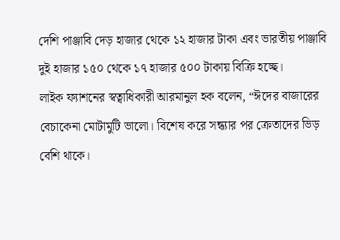দেশি পাঞ্জাবি দেড় হাজার থেকে ১২ হাজার টাকা এবং ভারতীয় পাঞ্জাবি দুই হাজার ১৫০ থেকে ১৭ হাজার ৫০০ টাকায় বিক্রি হচ্ছে।
লাইক ফ্যাশনের স্বত্বাধিকারী আরমানুল হক বলেন, “ঈদের বাজারের বেচাকেনা মোটামুটি ভালো। বিশেষ করে সন্ধ্যার পর ক্রেতাদের ভিড় বেশি থাকে।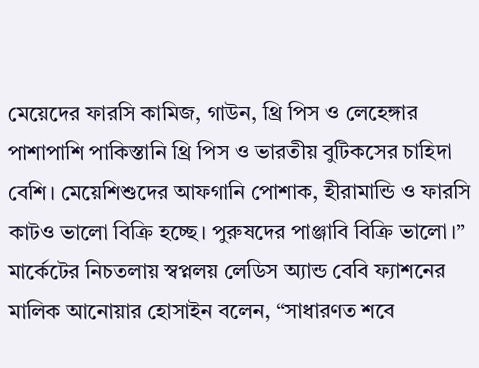মেয়েদের ফারসি কামিজ, গাউন, থ্রি পিস ও লেহেঙ্গার পাশাপাশি পাকিস্তানি থ্রি পিস ও ভারতীয় বুটিকসের চাহিদা বেশি। মেয়েশিশুদের আফগানি পোশাক, হীরামান্ডি ও ফারসি কাটও ভালো বিক্রি হচ্ছে। পুরুষদের পাঞ্জাবি বিক্রি ভালো।”
মার্কেটের নিচতলায় স্বপ্নলয় লেডিস অ্যান্ড বেবি ফ্যাশনের মালিক আনোয়ার হোসাইন বলেন, “সাধারণত শবে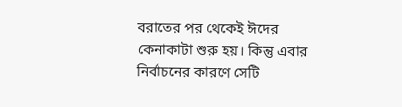বরাতের পর থেকেই ঈদের কেনাকাটা শুরু হয়। কিন্তু এবার নির্বাচনের কারণে সেটি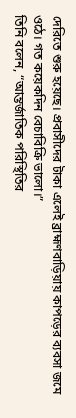দেরিতে শুরু হয়েছে। প্রবাসীদের টাকা এলেই ব্রাহ্মণবাড়িয়ায় কাপড়ের ব্যবসা জমে ওঠে। গত কয়েকদিন বেচাবিক্রি ভালো।”
তিনি বলেন, “আন্তর্জাতিক পরিস্থিতির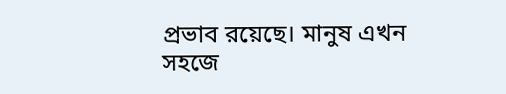প্রভাব রয়েছে। মানুষ এখন সহজে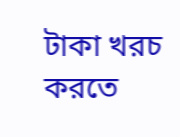টাকা খরচ করতে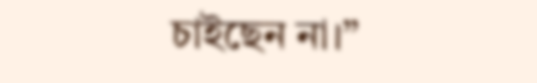চাইছেন না।”